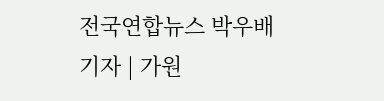전국연합뉴스 박우배 기자 | 가원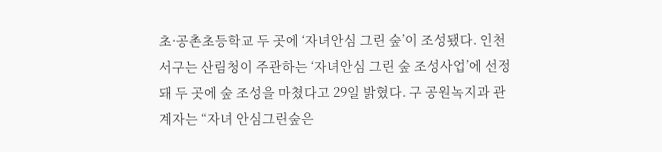초·공촌초등학교 두 곳에 ‘자녀안심 그린 숲’이 조성됐다. 인천 서구는 산림청이 주관하는 ‘자녀안심 그린 숲 조성사업’에 선정돼 두 곳에 숲 조성을 마쳤다고 29일 밝혔다. 구 공원녹지과 관계자는 “자녀 안심그린숲은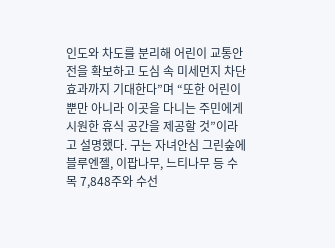인도와 차도를 분리해 어린이 교통안전을 확보하고 도심 속 미세먼지 차단효과까지 기대한다”며 “또한 어린이뿐만 아니라 이곳을 다니는 주민에게 시원한 휴식 공간을 제공할 것”이라고 설명했다. 구는 자녀안심 그린숲에 블루엔젤, 이팝나무, 느티나무 등 수목 7,848주와 수선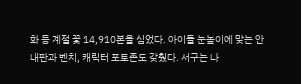화 등 계절 꽃 14,910본을 심었다. 아이들 눈높이에 맞는 안내판과 벤치, 캐릭터 포토존도 갖췄다. 서구는 나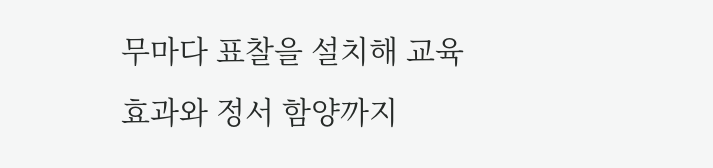무마다 표찰을 설치해 교육효과와 정서 함양까지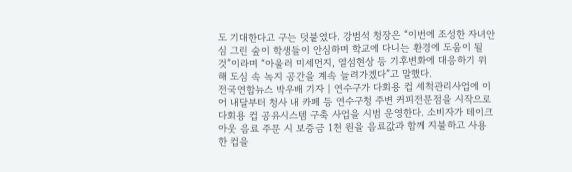도 기대한다고 구는 덧붙였다. 강범석 청장은 “이번에 조성한 자녀안심 그린 숲이 학생들이 안심하며 학교에 다니는 환경에 도움이 될 것”이라며 “아울러 미세먼지, 열섬현상 등 기후변화에 대응하기 위해 도심 속 녹지 공간을 계속 늘려가겠다”고 말했다.
전국연합뉴스 박우배 기자 | 연수구가 다회용 컵 세척관리사업에 이어 내달부터 청사 내 카페 등 연수구청 주변 커피전문점을 시작으로 다회용 컵 공유시스템 구축 사업을 시범 운영한다. 소비자가 테이크아웃 음료 주문 시 보증금 1천 원을 음료값과 함께 지불하고 사용한 컵을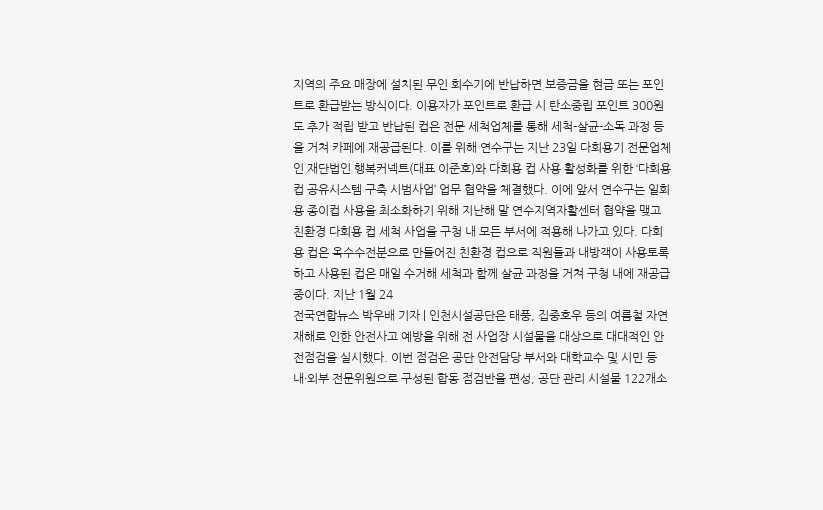지역의 주요 매장에 설치된 무인 회수기에 반납하면 보증금을 현금 또는 포인트로 환급받는 방식이다. 이용자가 포인트로 환급 시 탄소중립 포인트 300원도 추가 적립 받고 반납된 컵은 전문 세척업체를 통해 세척-살균-소독 과정 등을 거쳐 카페에 재공급된다. 이를 위해 연수구는 지난 23일 다회용기 전문업체인 재단법인 행복커넥트(대표 이준호)와 다회용 컵 사용 활성화를 위한 ‘다회용 컵 공유시스템 구축 시범사업’ 업무 협약을 체결했다. 이에 앞서 연수구는 일회용 종이컵 사용을 최소화하기 위해 지난해 말 연수지역자활센터 협약을 맺고 친환경 다회용 컵 세척 사업을 구청 내 모든 부서에 적용해 나가고 있다. 다회용 컵은 옥수수전분으로 만들어진 친환경 컵으로 직원들과 내방객이 사용토록 하고 사용된 컵은 매일 수거해 세척과 함께 살균 과정을 거쳐 구청 내에 재공급 중이다. 지난 1월 24
전국연합뉴스 박우배 기자 | 인천시설공단은 태풍, 집중호우 등의 여름철 자연재해로 인한 안전사고 예방을 위해 전 사업장 시설물을 대상으로 대대적인 안전점검을 실시했다. 이번 점검은 공단 안전담당 부서와 대학교수 및 시민 등 내·외부 전문위원으로 구성된 합동 점검반을 편성, 공단 관리 시설물 122개소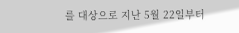를 대상으로 지난 5월 22일부터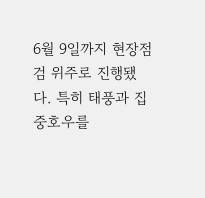6월 9일까지 현장점검 위주로 진행됐다. 특히 태풍과 집중호우를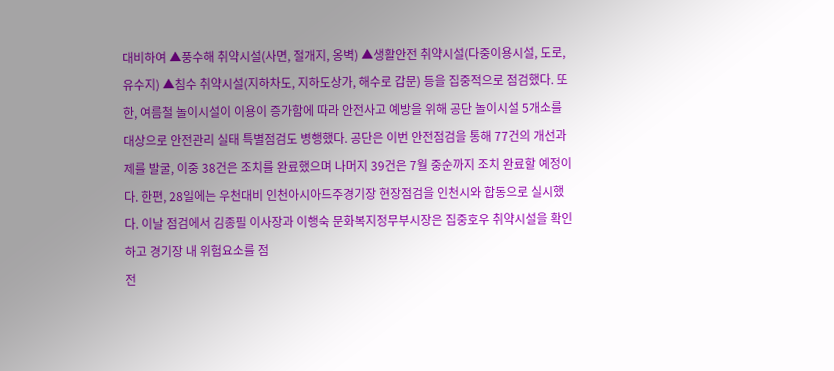대비하여 ▲풍수해 취약시설(사면, 절개지, 옹벽) ▲생활안전 취약시설(다중이용시설, 도로, 유수지) ▲침수 취약시설(지하차도, 지하도상가, 해수로 갑문) 등을 집중적으로 점검했다. 또한, 여름철 놀이시설이 이용이 증가함에 따라 안전사고 예방을 위해 공단 놀이시설 5개소를 대상으로 안전관리 실태 특별점검도 병행했다. 공단은 이번 안전점검을 통해 77건의 개선과제를 발굴, 이중 38건은 조치를 완료했으며 나머지 39건은 7월 중순까지 조치 완료할 예정이다. 한편, 28일에는 우천대비 인천아시아드주경기장 현장점검을 인천시와 합동으로 실시했다. 이날 점검에서 김종필 이사장과 이행숙 문화복지정무부시장은 집중호우 취약시설을 확인하고 경기장 내 위험요소를 점
전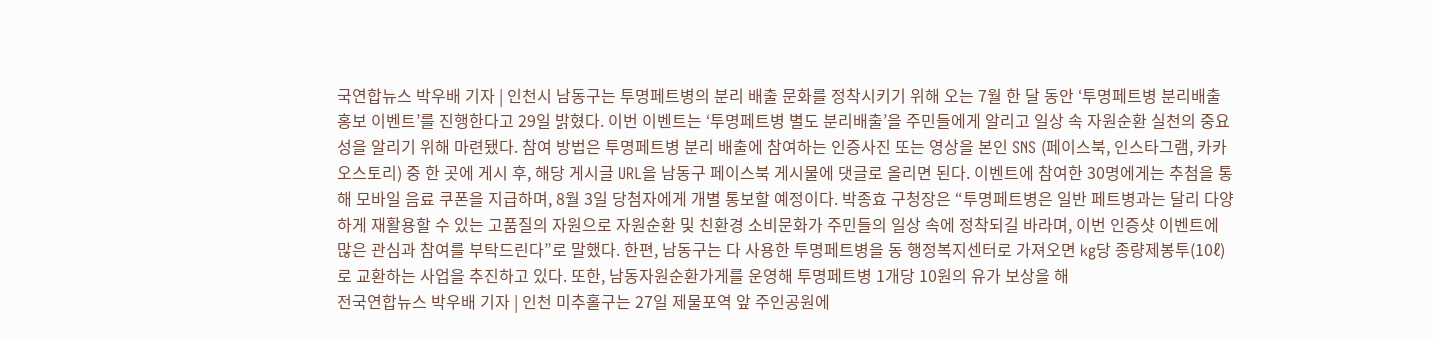국연합뉴스 박우배 기자 | 인천시 남동구는 투명페트병의 분리 배출 문화를 정착시키기 위해 오는 7월 한 달 동안 ‘투명페트병 분리배출 홍보 이벤트’를 진행한다고 29일 밝혔다. 이번 이벤트는 ‘투명페트병 별도 분리배출’을 주민들에게 알리고 일상 속 자원순환 실천의 중요성을 알리기 위해 마련됐다. 참여 방법은 투명페트병 분리 배출에 참여하는 인증사진 또는 영상을 본인 SNS (페이스북, 인스타그램, 카카오스토리) 중 한 곳에 게시 후, 해당 게시글 URL을 남동구 페이스북 게시물에 댓글로 올리면 된다. 이벤트에 참여한 30명에게는 추첨을 통해 모바일 음료 쿠폰을 지급하며, 8월 3일 당첨자에게 개별 통보할 예정이다. 박종효 구청장은 “투명페트병은 일반 페트병과는 달리 다양하게 재활용할 수 있는 고품질의 자원으로 자원순환 및 친환경 소비문화가 주민들의 일상 속에 정착되길 바라며, 이번 인증샷 이벤트에 많은 관심과 참여를 부탁드린다”로 말했다. 한편, 남동구는 다 사용한 투명페트병을 동 행정복지센터로 가져오면 kg당 종량제봉투(10ℓ)로 교환하는 사업을 추진하고 있다. 또한, 남동자원순환가게를 운영해 투명페트병 1개당 10원의 유가 보상을 해
전국연합뉴스 박우배 기자 | 인천 미추홀구는 27일 제물포역 앞 주인공원에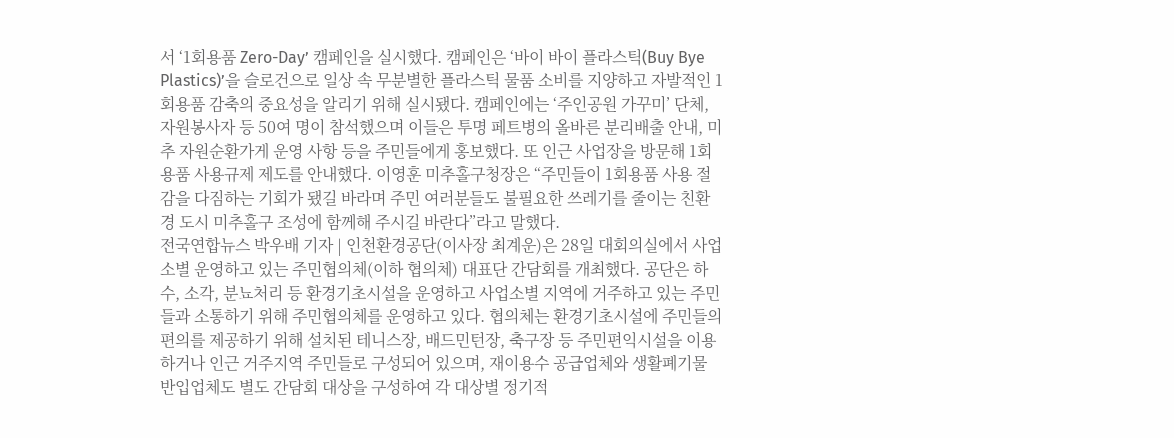서 ‘1회용품 Zero-Day’ 캠페인을 실시했다. 캠페인은 ‘바이 바이 플라스틱(Buy Bye Plastics)’을 슬로건으로 일상 속 무분별한 플라스틱 물품 소비를 지양하고 자발적인 1회용품 감축의 중요성을 알리기 위해 실시됐다. 캠페인에는 ‘주인공원 가꾸미’ 단체, 자원봉사자 등 50여 명이 참석했으며 이들은 투명 페트병의 올바른 분리배출 안내, 미추 자원순환가게 운영 사항 등을 주민들에게 홍보했다. 또 인근 사업장을 방문해 1회용품 사용규제 제도를 안내했다. 이영훈 미추홀구청장은 “주민들이 1회용품 사용 절감을 다짐하는 기회가 됐길 바라며 주민 여러분들도 불필요한 쓰레기를 줄이는 친환경 도시 미추홀구 조성에 함께해 주시길 바란다”라고 말했다.
전국연합뉴스 박우배 기자 | 인천환경공단(이사장 최계운)은 28일 대회의실에서 사업소별 운영하고 있는 주민협의체(이하 협의체) 대표단 간담회를 개최했다. 공단은 하수, 소각, 분뇨처리 등 환경기초시설을 운영하고 사업소별 지역에 거주하고 있는 주민들과 소통하기 위해 주민협의체를 운영하고 있다. 협의체는 환경기초시설에 주민들의 편의를 제공하기 위해 설치된 테니스장, 배드민턴장, 축구장 등 주민편익시설을 이용하거나 인근 거주지역 주민들로 구성되어 있으며, 재이용수 공급업체와 생활폐기물 반입업체도 별도 간담회 대상을 구성하여 각 대상별 정기적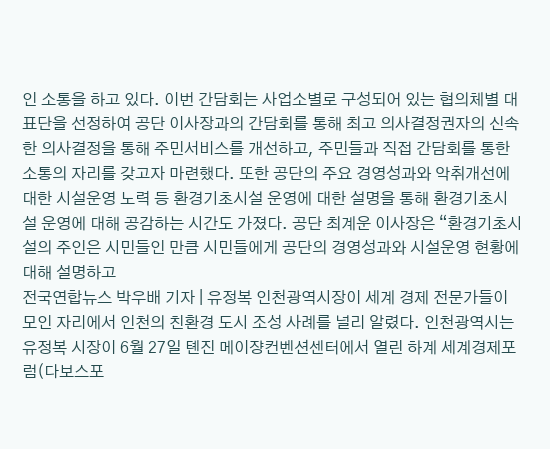인 소통을 하고 있다. 이번 간담회는 사업소별로 구성되어 있는 협의체별 대표단을 선정하여 공단 이사장과의 간담회를 통해 최고 의사결정권자의 신속한 의사결정을 통해 주민서비스를 개선하고, 주민들과 직접 간담회를 통한 소통의 자리를 갖고자 마련했다. 또한 공단의 주요 경영성과와 악취개선에 대한 시설운영 노력 등 환경기초시설 운영에 대한 설명을 통해 환경기초시설 운영에 대해 공감하는 시간도 가졌다. 공단 최계운 이사장은 “환경기초시설의 주인은 시민들인 만큼 시민들에게 공단의 경영성과와 시설운영 현황에 대해 설명하고
전국연합뉴스 박우배 기자 | 유정복 인천광역시장이 세계 경제 전문가들이 모인 자리에서 인천의 친환경 도시 조성 사례를 널리 알렸다. 인천광역시는 유정복 시장이 6월 27일 톈진 메이쟝컨벤션센터에서 열린 하계 세계경제포럼(다보스포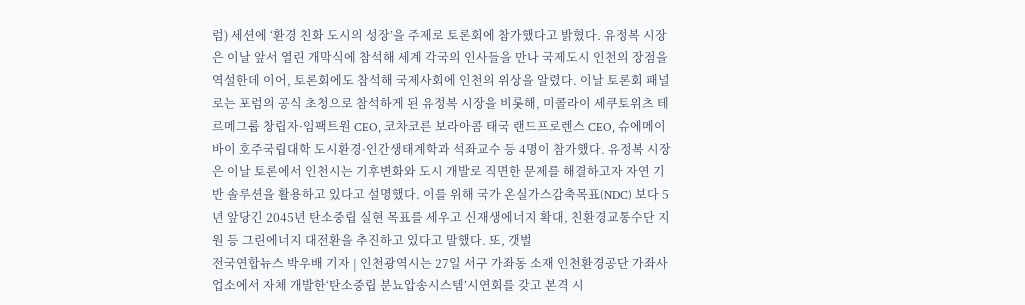럼) 세션에 ‘환경 친화 도시의 성장’을 주제로 토론회에 참가했다고 밝혔다. 유정복 시장은 이날 앞서 열린 개막식에 참석해 세계 각국의 인사들을 만나 국제도시 인천의 장점을 역설한데 이어, 토론회에도 참석해 국제사회에 인천의 위상을 알렸다. 이날 토론회 패널로는 포럼의 공식 초청으로 참석하게 된 유정복 시장을 비롯해, 미콜라이 세쿠토위츠 테르메그룹 창립자·임팩트원 CEO, 코차코른 보라아콤 태국 랜드프로렌스 CEO, 슈에메이 바이 호주국립대학 도시환경·인간생태계학과 석좌교수 등 4명이 참가했다. 유정복 시장은 이날 토론에서 인천시는 기후변화와 도시 개발로 직면한 문제를 해결하고자 자연 기반 솔루션을 활용하고 있다고 설명했다. 이를 위해 국가 온실가스감축목표(NDC) 보다 5년 앞당긴 2045년 탄소중립 실현 목표를 세우고 신재생에너지 확대, 친환경교통수단 지원 등 그린에너지 대전환을 추진하고 있다고 말했다. 또, 갯벌
전국연합뉴스 박우배 기자 | 인천광역시는 27일 서구 가좌동 소재 인천환경공단 가좌사업소에서 자체 개발한‘탄소중립 분뇨압송시스템’시연회를 갖고 본격 시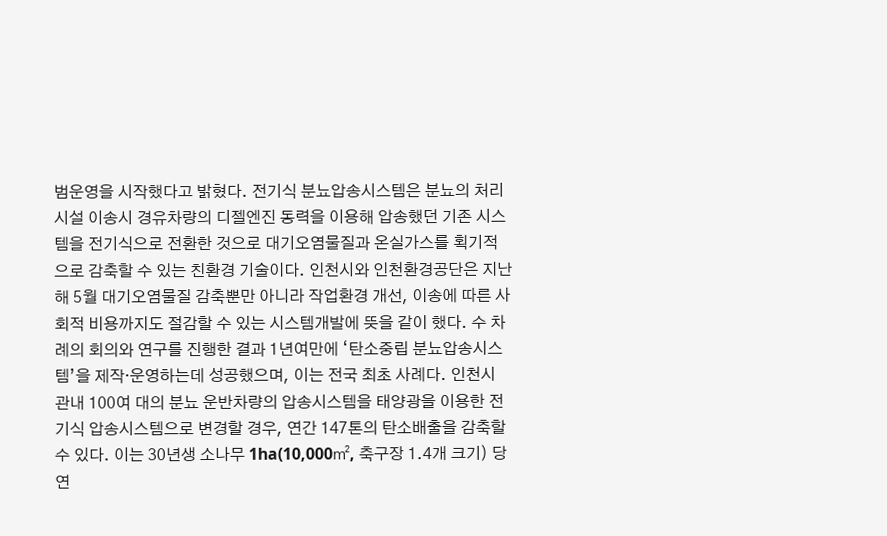범운영을 시작했다고 밝혔다. 전기식 분뇨압송시스템은 분뇨의 처리시설 이송시 경유차량의 디젤엔진 동력을 이용해 압송했던 기존 시스템을 전기식으로 전환한 것으로 대기오염물질과 온실가스를 획기적으로 감축할 수 있는 친환경 기술이다. 인천시와 인천환경공단은 지난해 5월 대기오염물질 감축뿐만 아니라 작업환경 개선, 이송에 따른 사회적 비용까지도 절감할 수 있는 시스템개발에 뜻을 같이 했다. 수 차례의 회의와 연구를 진행한 결과 1년여만에 ‘탄소중립 분뇨압송시스템’을 제작·운영하는데 성공했으며, 이는 전국 최초 사례다. 인천시 관내 100여 대의 분뇨 운반차량의 압송시스템을 태양광을 이용한 전기식 압송시스템으로 변경할 경우, 연간 147톤의 탄소배출을 감축할 수 있다. 이는 30년생 소나무 1ha(10,000㎡, 축구장 1.4개 크기) 당 연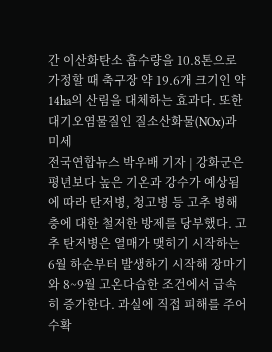간 이산화탄소 흡수량을 10.8톤으로 가정할 때 축구장 약 19.6개 크기인 약 14ha의 산림을 대체하는 효과다. 또한 대기오염물질인 질소산화물(NOx)과 미세
전국연합뉴스 박우배 기자 | 강화군은 평년보다 높은 기온과 강수가 예상됨에 따라 탄저병, 청고병 등 고추 병해충에 대한 철저한 방제를 당부했다. 고추 탄저병은 열매가 맺히기 시작하는 6월 하순부터 발생하기 시작해 장마기와 8~9월 고온다습한 조건에서 급속히 증가한다. 과실에 직접 피해를 주어 수확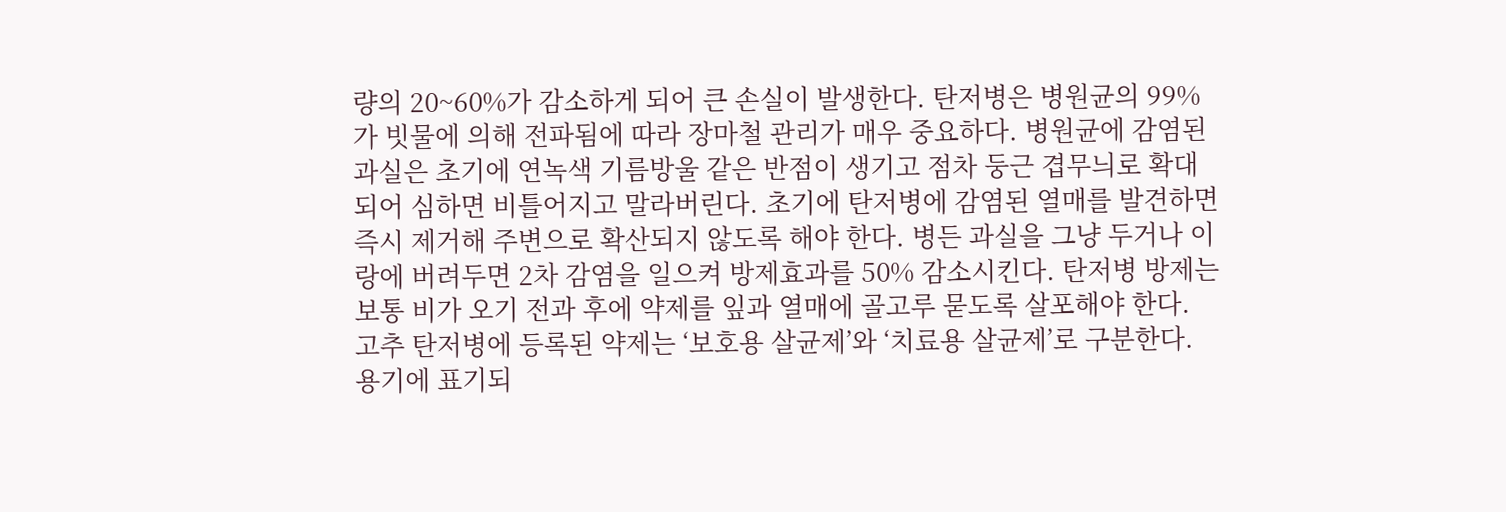량의 20~60%가 감소하게 되어 큰 손실이 발생한다. 탄저병은 병원균의 99%가 빗물에 의해 전파됨에 따라 장마철 관리가 매우 중요하다. 병원균에 감염된 과실은 초기에 연녹색 기름방울 같은 반점이 생기고 점차 둥근 겹무늬로 확대되어 심하면 비틀어지고 말라버린다. 초기에 탄저병에 감염된 열매를 발견하면 즉시 제거해 주변으로 확산되지 않도록 해야 한다. 병든 과실을 그냥 두거나 이랑에 버려두면 2차 감염을 일으켜 방제효과를 50% 감소시킨다. 탄저병 방제는 보통 비가 오기 전과 후에 약제를 잎과 열매에 골고루 묻도록 살포해야 한다. 고추 탄저병에 등록된 약제는 ‘보호용 살균제’와 ‘치료용 살균제’로 구분한다. 용기에 표기되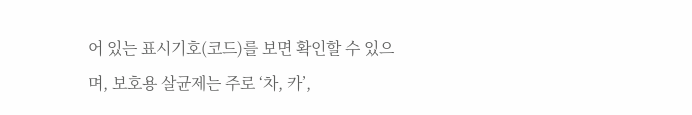어 있는 표시기호(코드)를 보면 확인할 수 있으며, 보호용 살균제는 주로 ‘차, 카’,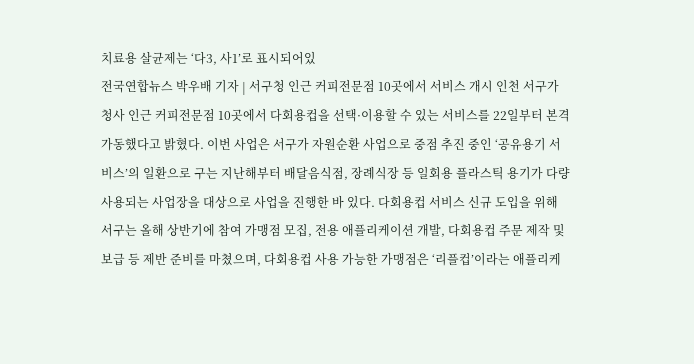치료용 살균제는 ‘다3, 사1’로 표시되어있
전국연합뉴스 박우배 기자 | 서구청 인근 커피전문점 10곳에서 서비스 개시 인천 서구가 청사 인근 커피전문점 10곳에서 다회용컵을 선택·이용할 수 있는 서비스를 22일부터 본격 가동했다고 밝혔다. 이번 사업은 서구가 자원순환 사업으로 중점 추진 중인 ‘공유용기 서비스’의 일환으로 구는 지난해부터 배달음식점, 장례식장 등 일회용 플라스틱 용기가 다량 사용되는 사업장을 대상으로 사업을 진행한 바 있다. 다회용컵 서비스 신규 도입을 위해 서구는 올해 상반기에 참여 가맹점 모집, 전용 애플리케이션 개발, 다회용컵 주문 제작 및 보급 등 제반 준비를 마쳤으며, 다회용컵 사용 가능한 가맹점은 ‘리플컵’이라는 애플리케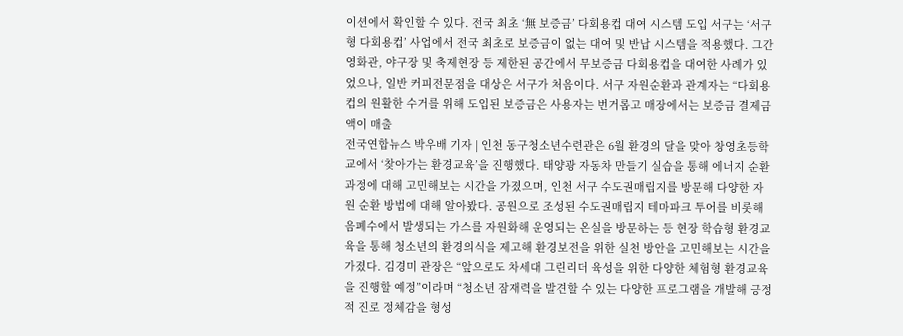이션에서 확인할 수 있다. 전국 최초 ‘無 보증금’ 다회용컵 대여 시스템 도입 서구는 ‘서구형 다회용컵’ 사업에서 전국 최초로 보증금이 없는 대여 및 반납 시스템을 적용했다. 그간 영화관, 야구장 및 축제현장 등 제한된 공간에서 무보증금 다회용컵을 대여한 사례가 있었으나, 일반 커피전문점을 대상은 서구가 처음이다. 서구 자원순환과 관계자는 “다회용컵의 원활한 수거를 위해 도입된 보증금은 사용자는 번거롭고 매장에서는 보증금 결제금액이 매출
전국연합뉴스 박우배 기자 | 인천 동구청소년수련관은 6월 환경의 달을 맞아 창영초등학교에서 ‘찾아가는 환경교육’을 진행했다. 태양광 자동차 만들기 실습을 통해 에너지 순환 과정에 대해 고민해보는 시간을 가졌으며, 인천 서구 수도권매립지를 방문해 다양한 자원 순환 방법에 대해 알아봤다. 공원으로 조성된 수도권매립지 테마파크 투어를 비롯해 음폐수에서 발생되는 가스를 자원화해 운영되는 온실을 방문하는 등 현장 학습형 환경교육을 통해 청소년의 환경의식을 제고해 환경보전을 위한 실천 방안을 고민해보는 시간을 가졌다. 김경미 관장은 “앞으로도 차세대 그린리더 육성을 위한 다양한 체험형 환경교육을 진행할 예정”이라며 “청소년 잠재력을 발견할 수 있는 다양한 프로그램을 개발해 긍정적 진로 정체감을 형성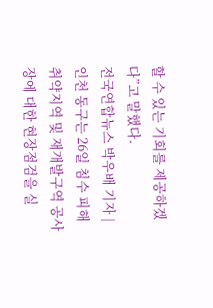할 수 있는 기회를 제공하겠다”고 말했다.
전국연합뉴스 박우배 기자 | 인천 동구는 26일 침수 피해 취약지역 및 재개발구역 공사장에 대한 현장점검을 실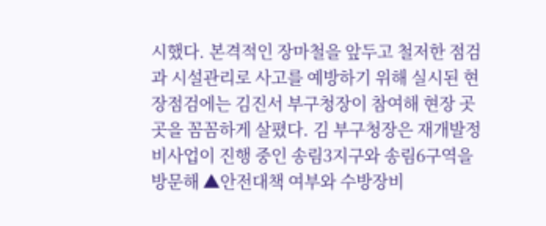시했다. 본격적인 장마철을 앞두고 철저한 점검과 시설관리로 사고를 예방하기 위해 실시된 현장점검에는 김진서 부구청장이 참여해 현장 곳곳을 꼼꼼하게 살폈다. 김 부구청장은 재개발정비사업이 진행 중인 송림3지구와 송림6구역을 방문해 ▲안전대책 여부와 수방장비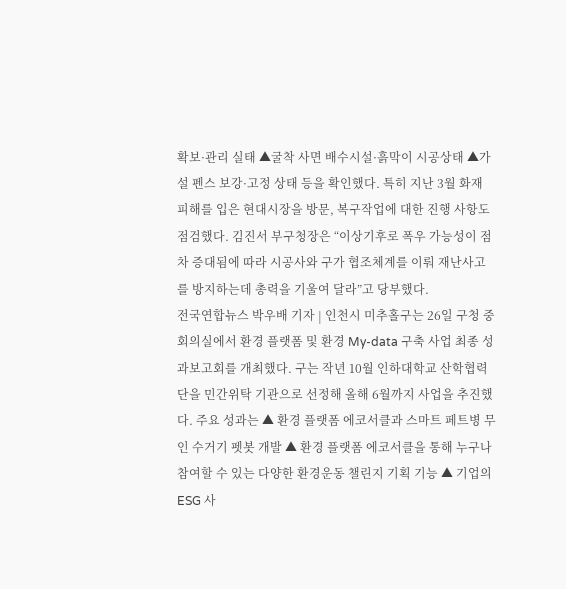확보·관리 실태 ▲굴착 사면 배수시설·흙막이 시공상태 ▲가설 펜스 보강·고정 상태 등을 확인했다. 특히 지난 3월 화재 피해를 입은 현대시장을 방문, 복구작업에 대한 진행 사항도 점검했다. 김진서 부구청장은 “이상기후로 폭우 가능성이 점차 증대됨에 따라 시공사와 구가 협조체계를 이뤄 재난사고를 방지하는데 총력을 기울여 달라”고 당부했다.
전국연합뉴스 박우배 기자 | 인천시 미추홀구는 26일 구청 중회의실에서 환경 플랫폼 및 환경 My-data 구축 사업 최종 성과보고회를 개최했다. 구는 작년 10월 인하대학교 산학협력단을 민간위탁 기관으로 선정해 올해 6월까지 사업을 추진했다. 주요 성과는 ▲ 환경 플랫폼 에코서클과 스마트 페트병 무인 수거기 펫봇 개발 ▲ 환경 플랫폼 에코서클을 통해 누구나 참여할 수 있는 다양한 환경운동 챌린지 기획 기능 ▲ 기업의 ESG 사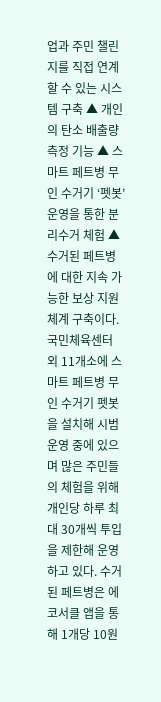업과 주민 챌린지를 직접 연계할 수 있는 시스템 구축 ▲ 개인의 탄소 배출량 측정 기능 ▲ 스마트 페트병 무인 수거기 ‘펫봇’ 운영을 통한 분리수거 체험 ▲ 수거된 페트병에 대한 지속 가능한 보상 지원체계 구축이다. 국민체육센터 외 11개소에 스마트 페트병 무인 수거기 펫봇을 설치해 시범 운영 중에 있으며 많은 주민들의 체험을 위해 개인당 하루 최대 30개씩 투입을 제한해 운영하고 있다. 수거된 페트병은 에코서클 앱을 통해 1개당 10원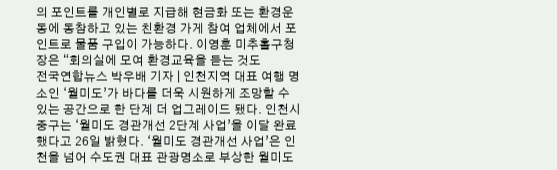의 포인트를 개인별로 지급해 현금화 또는 환경운동에 동참하고 있는 친환경 가게 참여 업체에서 포인트로 물품 구입이 가능하다. 이영훈 미추홀구청장은 “회의실에 모여 환경교육을 듣는 것도
전국연합뉴스 박우배 기자 | 인천지역 대표 여행 명소인 ‘월미도’가 바다를 더욱 시원하게 조망할 수 있는 공간으로 한 단계 더 업그레이드 됐다. 인천시 중구는 ‘월미도 경관개선 2단계 사업’을 이달 완료했다고 26일 밝혔다. ‘월미도 경관개선 사업’은 인천을 넘어 수도권 대표 관광명소로 부상한 월미도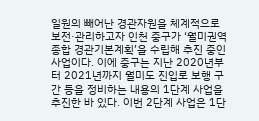일원의 빼어난 경관자원을 체계적으로 보전·관리하고자 인천 중구가 ‘월미권역 종합 경관기본계획’을 수립해 추진 중인 사업이다. 이에 중구는 지난 2020년부터 2021년까지 월미도 진입로 보행 구간 등을 정비하는 내용의 1단계 사업을 추진한 바 있다. 이번 2단계 사업은 1단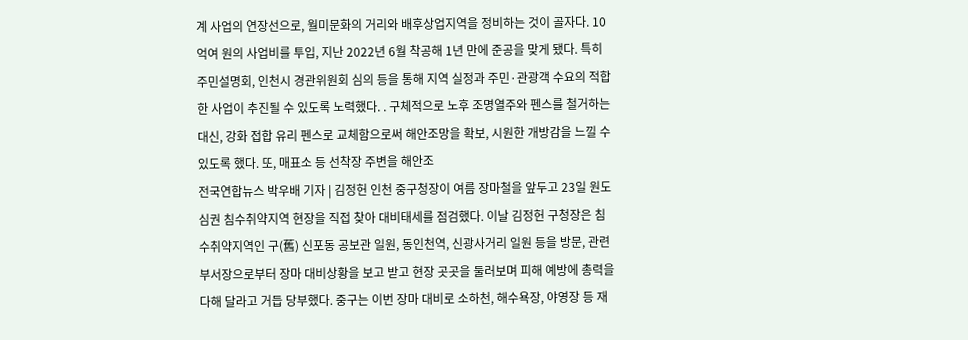계 사업의 연장선으로, 월미문화의 거리와 배후상업지역을 정비하는 것이 골자다. 10억여 원의 사업비를 투입, 지난 2022년 6월 착공해 1년 만에 준공을 맞게 됐다. 특히 주민설명회, 인천시 경관위원회 심의 등을 통해 지역 실정과 주민·관광객 수요의 적합한 사업이 추진될 수 있도록 노력했다. . 구체적으로 노후 조명열주와 펜스를 철거하는 대신, 강화 접합 유리 펜스로 교체함으로써 해안조망을 확보, 시원한 개방감을 느낄 수 있도록 했다. 또, 매표소 등 선착장 주변을 해안조
전국연합뉴스 박우배 기자 | 김정헌 인천 중구청장이 여름 장마철을 앞두고 23일 원도심권 침수취약지역 현장을 직접 찾아 대비태세를 점검했다. 이날 김정헌 구청장은 침수취약지역인 구(舊) 신포동 공보관 일원, 동인천역, 신광사거리 일원 등을 방문, 관련 부서장으로부터 장마 대비상황을 보고 받고 현장 곳곳을 둘러보며 피해 예방에 총력을 다해 달라고 거듭 당부했다. 중구는 이번 장마 대비로 소하천, 해수욕장, 야영장 등 재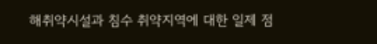해취약시설과 침수 취약지역에 대한 일제 점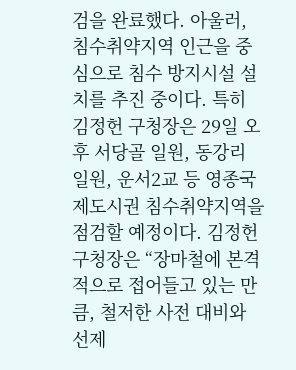검을 완료했다. 아울러, 침수취약지역 인근을 중심으로 침수 방지시설 설치를 추진 중이다. 특히 김정헌 구청장은 29일 오후 서당골 일원, 동강리 일원, 운서2교 등 영종국제도시권 침수취약지역을 점검할 예정이다. 김정헌 구청장은 “장마철에 본격적으로 접어들고 있는 만큼, 철저한 사전 대비와 선제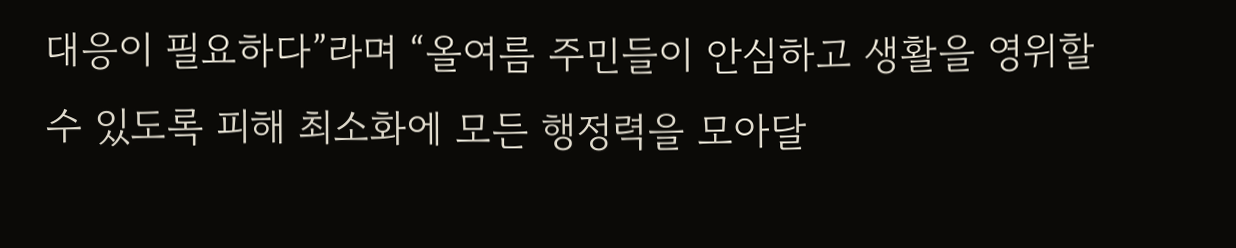대응이 필요하다”라며 “올여름 주민들이 안심하고 생활을 영위할 수 있도록 피해 최소화에 모든 행정력을 모아달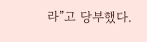라”고 당부했다.